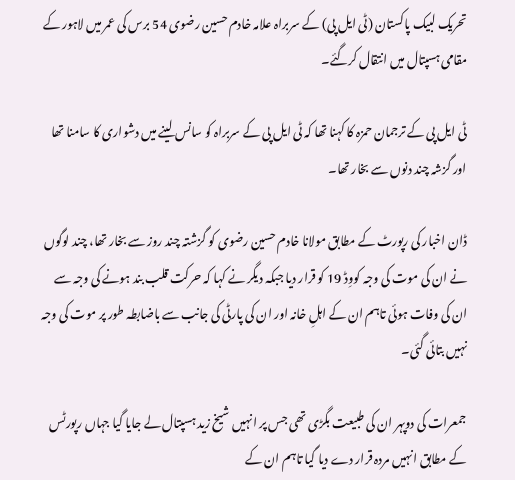تحریک لبیک پاکستان (ٹی ایل پی) کے سربراہ علامہ خادم حسین رضوی 54 برس کی عمر میں لاہور کے مقامی ہسپتال میں انتقال کرگئے۔

ٹی ایل پی کے ترجمان حمزہ کا کہنا تھا کہ ٹی ایل پی کے سربراہ کو سانس لینے میں دشواری کا سامنا تھا اور گزشہ چند دنوں سے بخار تھا۔

ڈان اخبار کی رپورٹ کے مطابق مولانا خادم حسین رضوی کو گزشتہ چند روز سے بخار تھا، چند لوگوں نے ان کی موت کی وجہ کووِڈ 19 کو قرار دیا جبکہ دیگر نے کہا کہ حرکت قلب بند ہونے کی وجہ سے ان کی وفات ہوئی تاہم ان کے اہلِ خانہ اور ان کی پارٹی کی جانب سے باضابطہ طور پر موت کی وجہ نہیں بتائی گئی۔

جمعرات کی دوپہر ان کی طبیعت بگڑی تھی جس پر انہیں شیخ زید ہسپتال لے جایا گیا جہاں رپورٹس کے مطابق انہیں مردہ قرار دے دیا گیا تاہم ان کے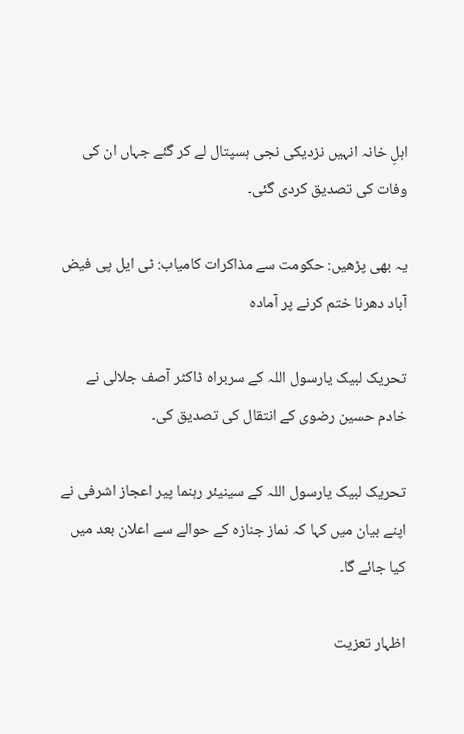اہلِ خانہ انہیں نزدیکی نجی ہسپتال لے کر گئے جہاں ان کی وفات کی تصدیق کردی گئی۔

یہ بھی پڑھیں: حکومت سے مذاکرات کامیاب: ٹی ایل پی فیض آباد دھرنا ختم کرنے پر آمادہ

تحریک لبیک یارسول اللہ کے سربراہ ڈاکٹر آصف جلالی نے خادم حسین رضوی کے انتقال کی تصدیق کی۔

تحریک لبیک یارسول اللہ کے سینیئر رہنما پیر اعجاز اشرفی نے اپنے بیان میں کہا کہ نماز جنازہ کے حوالے سے اعلان بعد میں کیا جائے گا۔

اظہار تعزیت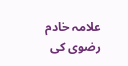علامہ خادم رضوی کی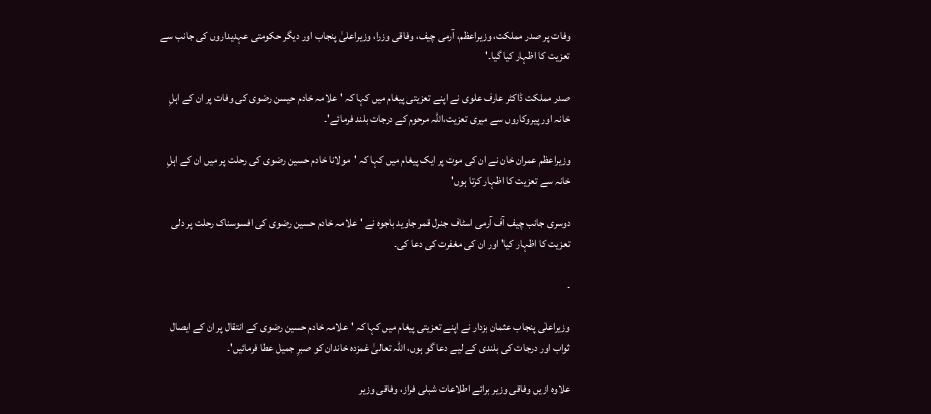وفات پر صدر مملکت، وزیراعظم، آرمی چیف، وفاقی وزرا، وزیراعلیٰ پنجاب اور دیگر حکومتی عہدیداروں کی جانب سے تعزیت کا اظہار کیا گیا۔'

صدر مملکت ڈاکٹر عارف علوی نے اپنے تعزیتی پیغام میں کہا کہ 'علامہ خادم حیسن رضوی کی وفات پر ان کے اہلِ خانہ اور پیروکاروں سے میری تعزیت،اللہ مرحوم کے درجات بلند فرمائے'۔

وزیراعظم عمران خان نے ان کی موت پر ایک پیغام میں کہا کہ 'مولانا خادم حسین رضوی کی رحلت پر میں ان کے اہلِ خانہ سے تعزیت کا اظہار کرتا ہوں'

دوسری جانب چیف آف آرمی اسٹاف جنرل قمر جاوید باجوہ نے 'علامہ خادم حسین رضوی کی افسوسناک رحلت پر دلی تعزیت کا اظہار کیا' اور ان کی مغفرت کی دعا کی۔

۔

وزیراعلٰی پنجاب عثمان بزدار نے اپنے تعزیتی پیغام میں کہا کہ 'علامہ خادم حسین رضوی کے انتقال پر ان کے ایصال ثواب اور درجات کی بلندی کے لیے دعا گو ہوں، اللہ تعالیٰ غمزدہ خاندان کو صبرِ جمیل عطا فرمائیں'۔

علاوہ ازیں وفاقی وزیر برائے اطلاعات شبلی فراز، وفاقی وزیر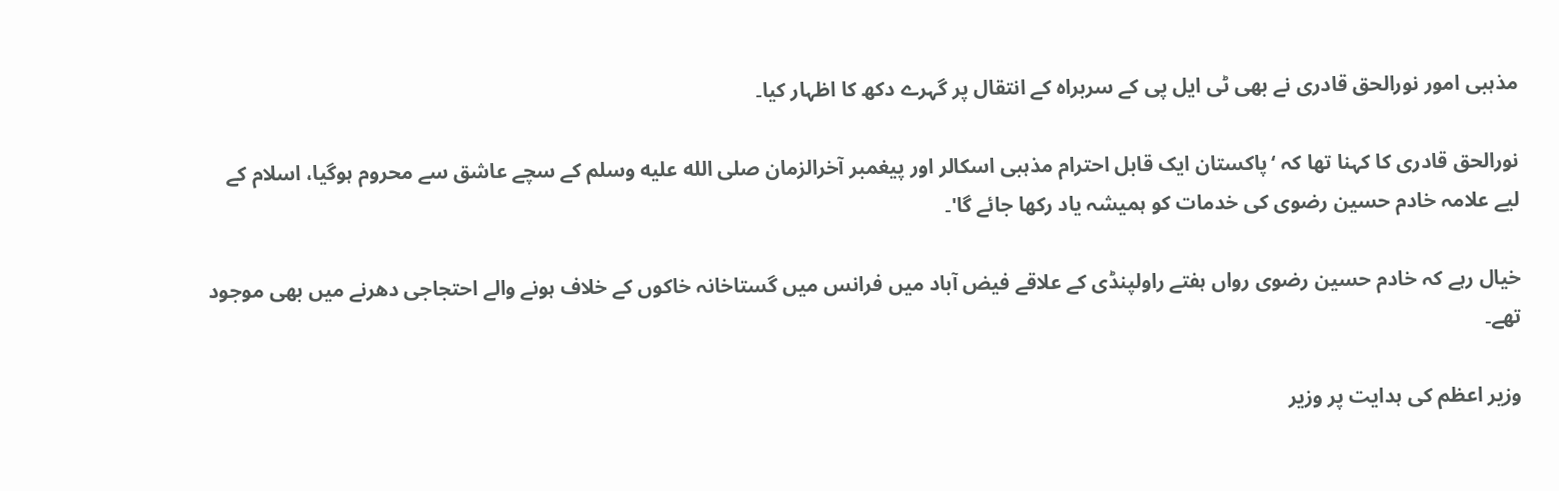مذہبی امور نورالحق قادری نے بھی ٹی ایل پی کے سربراہ کے انتقال پر گہرے دکھ کا اظہار کیا۔

نورالحق قادری کا کہنا تھا کہ ‘پاکستان ایک قابل احترام مذہبی اسکالر اور پیغمبر آخرالزمان صلى الله عليه وسلم کے سچے عاشق سے محروم ہوگیا، اسلام کے لیے علامہ خادم حسین رضوی کی خدمات کو ہمیشہ یاد رکھا جائے گا'۔

خیال رہے کہ خادم حسین رضوی رواں ہفتے راولپنڈی کے علاقے فیض آباد میں فرانس میں گستاخانہ خاکوں کے خلاف ہونے والے احتجاجی دھرنے میں بھی موجود تھے۔

وزیر اعظم کی ہدایت پر وزیر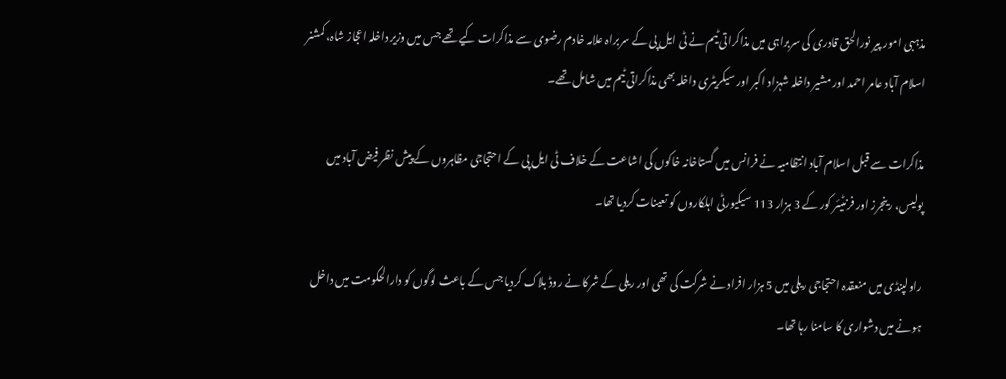مذہبی امور پیر نورالحق قادری کی سربراہی میں مذاکراتی ٹیم نے ٹی ایل پی کے سربراہ علامہ خادم رضوی سے مذاکرات کیے تھے جس میں وزیر داخلہ اعجاز شاہ، کمشنر اسلام آباد عامر احمد اور مشیر داخلہ شہزاد اکبر اور سیکریٹری داخلہ بھی مذاکراتی ٹیم میں شامل تھے۔

مذاکرات سے قبل اسلام آباد انتظامیہ نے فرانس میں گستاخانہ خاکوں کی اشاعت کے خلاف ٹی ایل پی کے احتجاجی مظاہروں کے پیش نظر فیض آباد میں پولیس، رینجرز اور فرنٹیئر کور کے 3 ہزار 113 سیکیورٹی اہلکاروں کو تعینات کردیا تھا۔

راولپنڈی میں منعقدہ احتجاجی ریلی میں 5 ہزار افراد نے شرکت کی تھی اور ریلی کے شرکا نے روڈ بلاک کردیا جس کے باعث لوگوں کو دارالحکومت میں داخل ہونے میں دشواری کا سامنا رہا تھا۔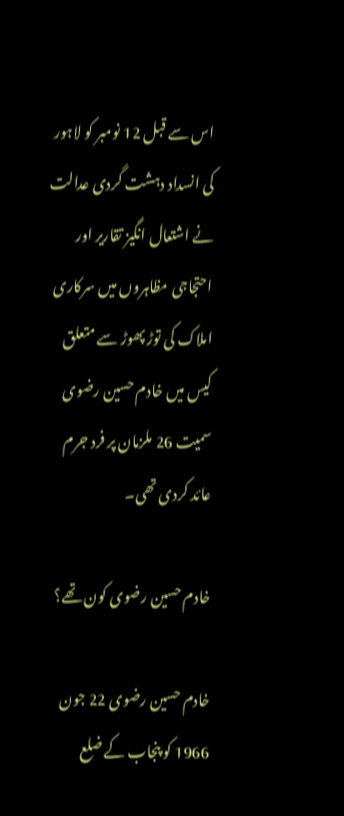اس سے قبل 12 نومبر کو لاہور کی انسداد دہشت گردی عدالت نے اشتعال انگیز تقاریر اور احتجاجی مظاہروں میں سرکاری املاک کی توڑ پھوڑ سے متعلق کیس میں خادم حسین رضوی سمیت 26 ملزمان پر فرد جرم عائد کردی تھی۔

خادم حسین رضوی کون تھے؟

خادم حسین رضوی 22 جون 1966 کو پنجاب کے ضلع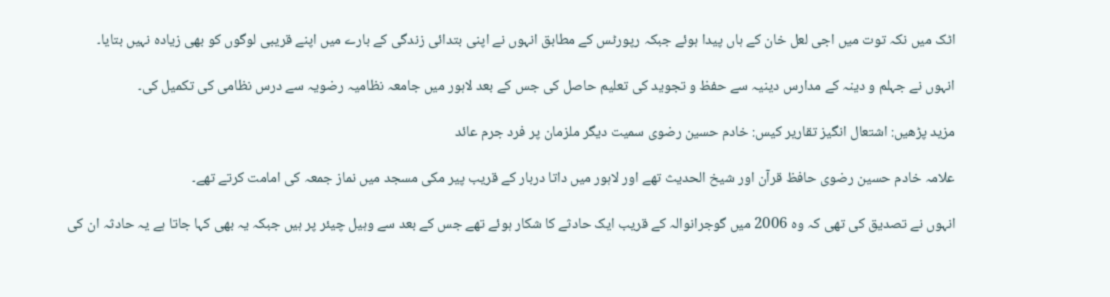اٹک میں نکہ توت میں اجی لعل خان کے ہاں پیدا ہوئے جبکہ رپورٹس کے مطابق انہوں نے اپنی بتدائی زندگی کے بارے میں اپنے قریبی لوگوں کو بھی زیادہ نہیں بتایا۔

انہوں نے جہلم و دینہ کے مدارس دینیہ سے حفظ و تجوید کی تعلیم حاصل کی جس کے بعد لاہور میں جامعہ نظامیہ رضویہ سے درس نظامی کی تکمیل کی۔

مزید پڑھیں: اشتعال انگیز تقاریر کیس: خادم حسین رضوی سمیت دیگر ملزمان پر فرد جرم عائد

علامہ خادم حسین رضوی حافظ قرآن اور شیخ الحدیث تھے اور لاہور میں داتا دربار کے قریب پیر مکی مسجد میں نماز جمعہ کی امامت کرتے تھے۔

انہوں نے تصدیق کی تھی کہ وہ 2006 میں گوجرانوالہ کے قریب ایک حادثے کا شکار ہوئے تھے جس کے بعد سے وہیل چیئر پر ہیں جبکہ یہ بھی کہا جاتا ہے یہ حادثہ ان کی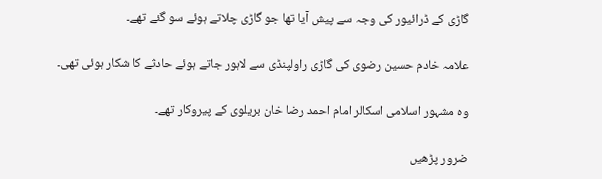گاڑی کے ڈرائیور کی وجہ سے پیش آیا تھا جو گاڑی چلاتے ہوئے سو گئے تھے۔

علامہ خادم حسین رضوی کی گاڑی راولپنڈی سے لاہور جاتے ہوئے حادثے کا شکار ہوئی تھی۔

وہ مشہور اسلامی اسکالر امام احمد رضا خان بریلوی کے پیروکار تھے۔

ضرور پڑھیں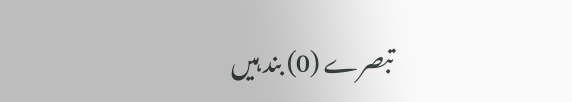تبصرے (0) بند ہیں